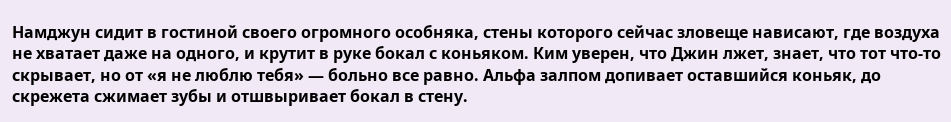Намджун сидит в гостиной своего огромного особняка, стены которого сейчас зловеще нависают, где воздуха не хватает даже на одного, и крутит в руке бокал с коньяком. Ким уверен, что Джин лжет, знает, что тот что-то скрывает, но от «я не люблю тебя» — больно все равно. Альфа залпом допивает оставшийся коньяк, до скрежета сжимает зубы и отшвыривает бокал в стену.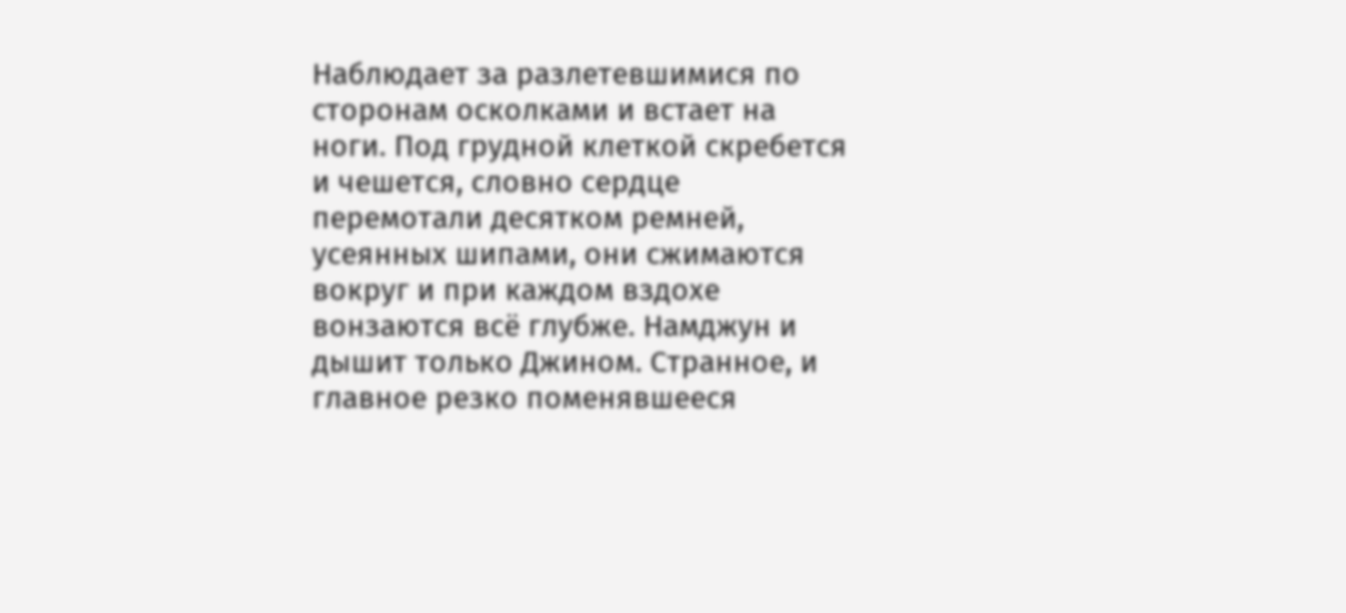Наблюдает за разлетевшимися по сторонам осколками и встает на ноги. Под грудной клеткой скребется и чешется, словно сердце перемотали десятком ремней, усеянных шипами, они сжимаются вокруг и при каждом вздохе вонзаются всё глубже. Намджун и дышит только Джином. Странное, и главное резко поменявшееся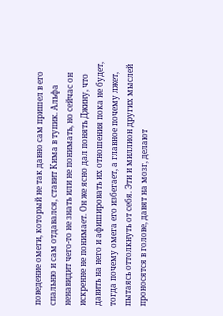поведение омеги, который не так давно сам пришел в его спальню и сам отдавался, ставит Кима в тупик. Альфа ненавидит чего-то не знать или не понимать, но сейчас он искренне не понимает. Он же ясно дал понять Джину, что давить на него и афишировать их отношения пока не будет, тогда почему омега его избегает, а главное почему лжет, пытаясь оттолкнуть от себя. Эти и миллион других мыслей проносятся в голове, давят на мозг, делают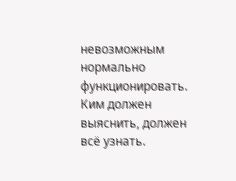невозможным нормально функционировать. Ким должен выяснить, должен всё узнать.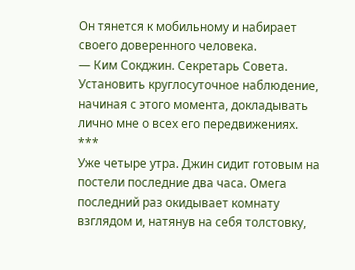Он тянется к мобильному и набирает своего доверенного человека.
— Ким Сокджин. Секретарь Совета. Установить круглосуточное наблюдение, начиная с этого момента, докладывать лично мне о всех его передвижениях.
***
Уже четыре утра. Джин сидит готовым на постели последние два часа. Омега последний раз окидывает комнату взглядом и, натянув на себя толстовку,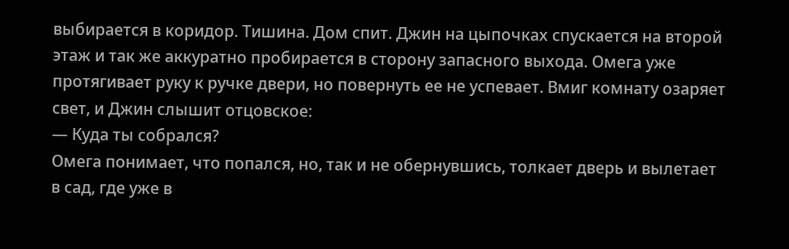выбирается в коридор. Тишина. Дом спит. Джин на цыпочках спускается на второй этаж и так же аккуратно пробирается в сторону запасного выхода. Омега уже протягивает руку к ручке двери, но повернуть ее не успевает. Вмиг комнату озаряет свет, и Джин слышит отцовское:
— Куда ты собрался?
Омега понимает, что попался, но, так и не обернувшись, толкает дверь и вылетает в сад, где уже в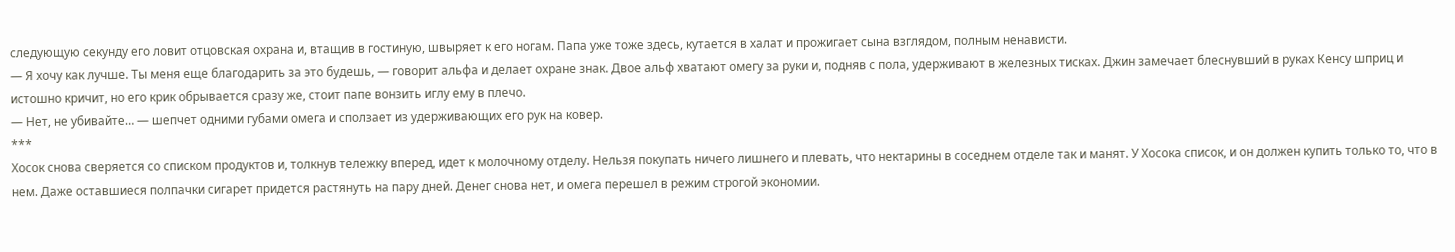следующую секунду его ловит отцовская охрана и, втащив в гостиную, швыряет к его ногам. Папа уже тоже здесь, кутается в халат и прожигает сына взглядом, полным ненависти.
— Я хочу как лучше. Ты меня еще благодарить за это будешь, — говорит альфа и делает охране знак. Двое альф хватают омегу за руки и, подняв с пола, удерживают в железных тисках. Джин замечает блеснувший в руках Кенсу шприц и истошно кричит, но его крик обрывается сразу же, стоит папе вонзить иглу ему в плечо.
— Нет, не убивайте… — шепчет одними губами омега и сползает из удерживающих его рук на ковер.
***
Хосок снова сверяется со списком продуктов и, толкнув тележку вперед, идет к молочному отделу. Нельзя покупать ничего лишнего и плевать, что нектарины в соседнем отделе так и манят. У Хосока список, и он должен купить только то, что в нем. Даже оставшиеся полпачки сигарет придется растянуть на пару дней. Денег снова нет, и омега перешел в режим строгой экономии.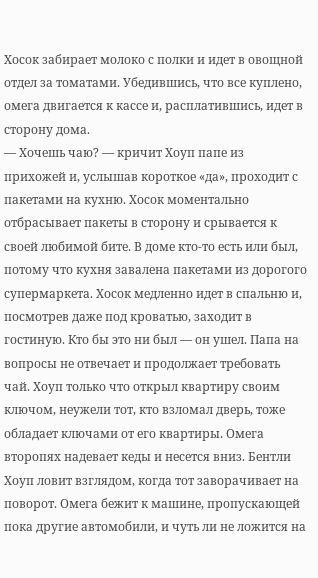Хосок забирает молоко с полки и идет в овощной отдел за томатами. Убедившись, что все куплено, омега двигается к кассе и, расплатившись, идет в сторону дома.
— Хочешь чаю? — кричит Хоуп папе из прихожей и, услышав короткое «да», проходит с пакетами на кухню. Хосок моментально отбрасывает пакеты в сторону и срывается к своей любимой бите. В доме кто-то есть или был, потому что кухня завалена пакетами из дорогого супермаркета. Хосок медленно идет в спальню и, посмотрев даже под кроватью, заходит в гостиную. Кто бы это ни был — он ушел. Папа на вопросы не отвечает и продолжает требовать чай. Хоуп только что открыл квартиру своим ключом, неужели тот, кто взломал дверь, тоже обладает ключами от его квартиры. Омега второпях надевает кеды и несется вниз. Бентли Хоуп ловит взглядом, когда тот заворачивает на поворот. Омега бежит к машине, пропускающей пока другие автомобили, и чуть ли не ложится на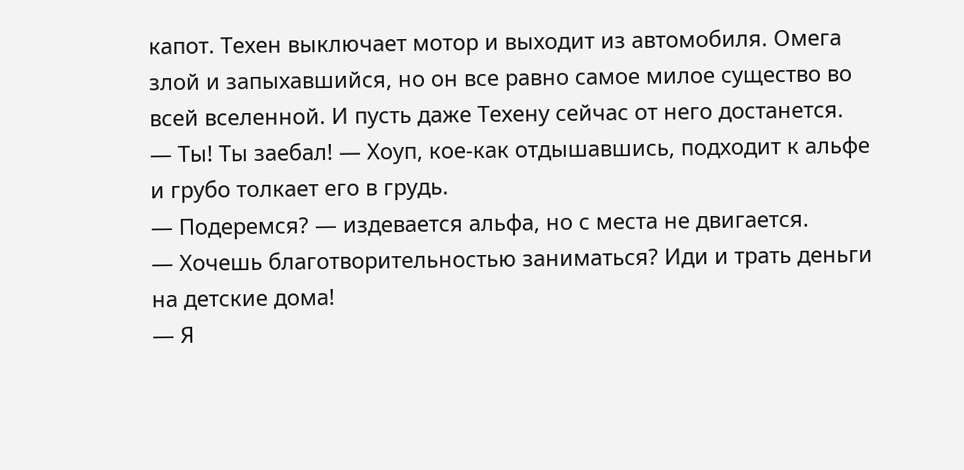капот. Техен выключает мотор и выходит из автомобиля. Омега злой и запыхавшийся, но он все равно самое милое существо во всей вселенной. И пусть даже Техену сейчас от него достанется.
— Ты! Ты заебал! — Хоуп, кое-как отдышавшись, подходит к альфе и грубо толкает его в грудь.
— Подеремся? — издевается альфа, но с места не двигается.
— Хочешь благотворительностью заниматься? Иди и трать деньги на детские дома!
— Я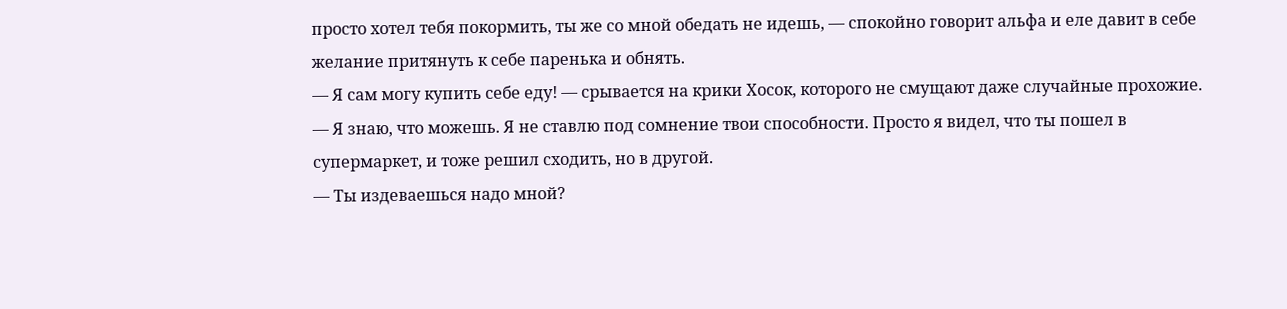просто хотел тебя покормить, ты же со мной обедать не идешь, — спокойно говорит альфа и еле давит в себе желание притянуть к себе паренька и обнять.
— Я сам могу купить себе еду! — срывается на крики Хосок, которого не смущают даже случайные прохожие.
— Я знаю, что можешь. Я не ставлю под сомнение твои способности. Просто я видел, что ты пошел в супермаркет, и тоже решил сходить, но в другой.
— Ты издеваешься надо мной?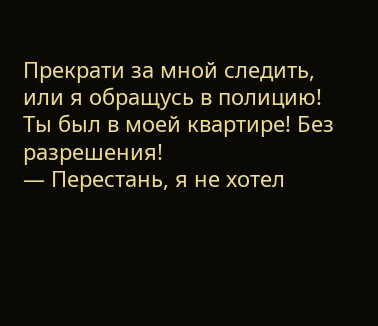Прекрати за мной следить, или я обращусь в полицию! Ты был в моей квартире! Без разрешения!
— Перестань, я не хотел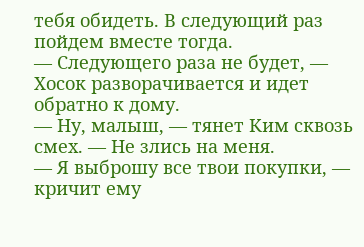тебя обидеть. В следующий раз пойдем вместе тогда.
— Следующего раза не будет, — Хосок разворачивается и идет обратно к дому.
— Ну, малыш, — тянет Ким сквозь смех. — Не злись на меня.
— Я выброшу все твои покупки, — кричит ему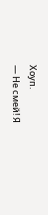Хоуп.
— Не смей! Я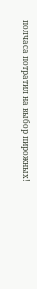полчаса потратил на выбор пирожных!